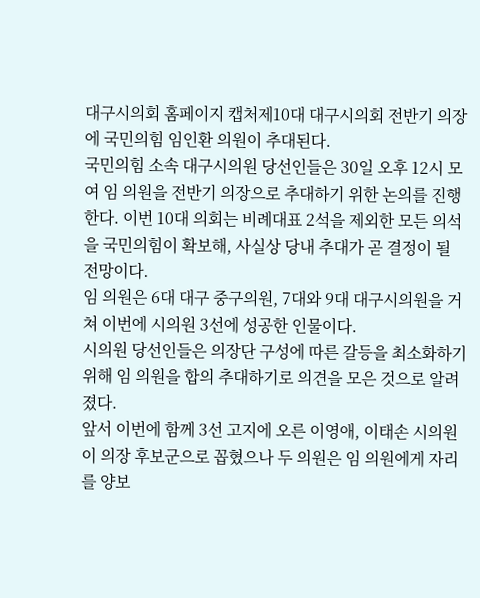대구시의회 홈페이지 캡처제10대 대구시의회 전반기 의장에 국민의힘 임인환 의원이 추대된다.
국민의힘 소속 대구시의원 당선인들은 30일 오후 12시 모여 임 의원을 전반기 의장으로 추대하기 위한 논의를 진행한다. 이번 10대 의회는 비례대표 2석을 제외한 모든 의석을 국민의힘이 확보해, 사실상 당내 추대가 곧 결정이 될 전망이다.
임 의원은 6대 대구 중구의원, 7대와 9대 대구시의원을 거쳐 이번에 시의원 3선에 성공한 인물이다.
시의원 당선인들은 의장단 구성에 따른 갈등을 최소화하기 위해 임 의원을 합의 추대하기로 의견을 모은 것으로 알려졌다.
앞서 이번에 함께 3선 고지에 오른 이영애, 이태손 시의원이 의장 후보군으로 꼽혔으나 두 의원은 임 의원에게 자리를 양보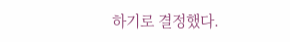하기로 결정했다.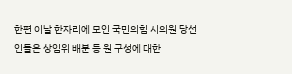한편 이날 한자리에 모인 국민의힘 시의원 당선인들은 상임위 배분 등 원 구성에 대한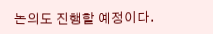논의도 진행할 예정이다.